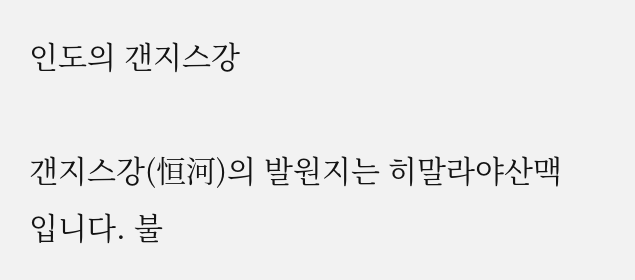인도의 갠지스강

갠지스강(恒河)의 발원지는 히말라야산맥입니다. 불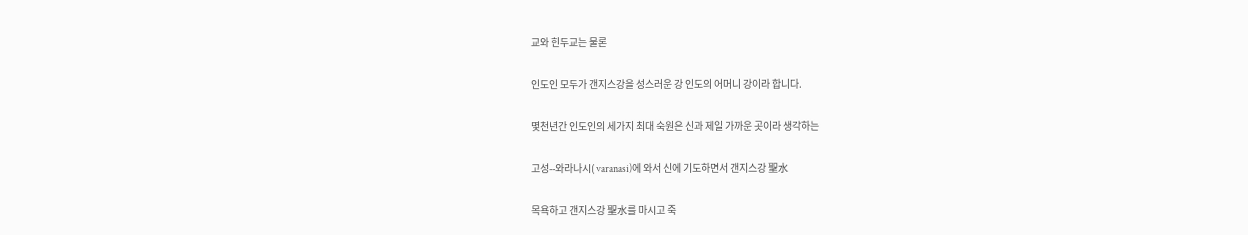교와 힌두교는 물론

인도인 모두가 갠지스강을 성스러운 강 인도의 어머니 강이라 합니다.

몇천년간 인도인의 세가지 최대 숙원은 신과 제일 가까운 곳이라 생각하는

고성--와라나시( varanasi)에 와서 신에 기도하면서 갠지스강 聖水

목욕하고 갠지스강 聖水를 마시고 죽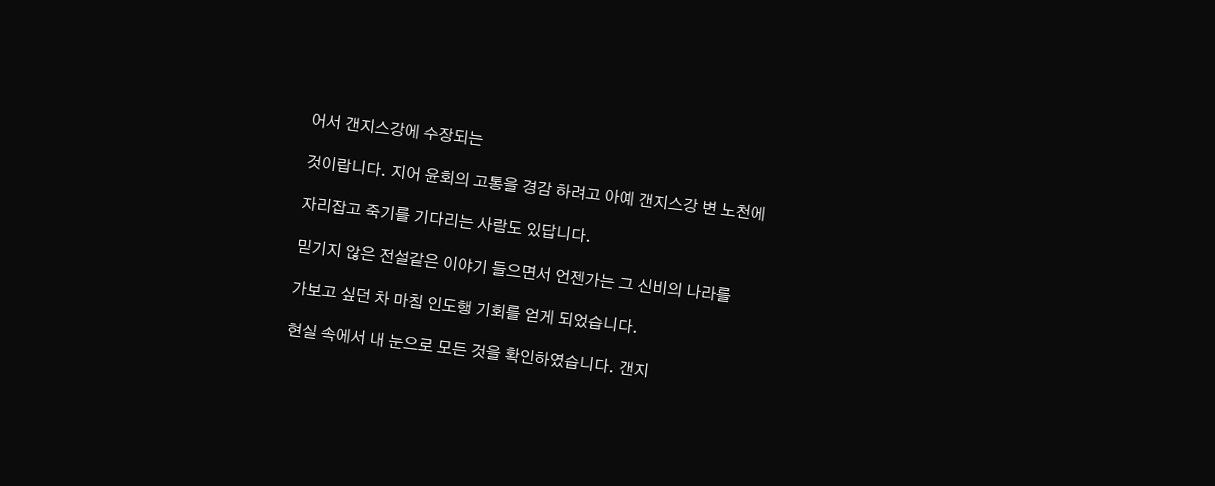어서 갠지스강에 수장되는

것이랍니다. 지어 윤회의 고통을 경감 하려고 아예 갠지스강 변 노천에

자리잡고 죽기를 기다리는 사람도 있답니다.

믿기지 않은 전설같은 이야기 들으면서 언젠가는 그 신비의 나라를

가보고 싶던 차 마침 인도행 기회를 얻게 되었습니다.

현실 속에서 내 눈으로 모든 것을 확인하였습니다. 갠지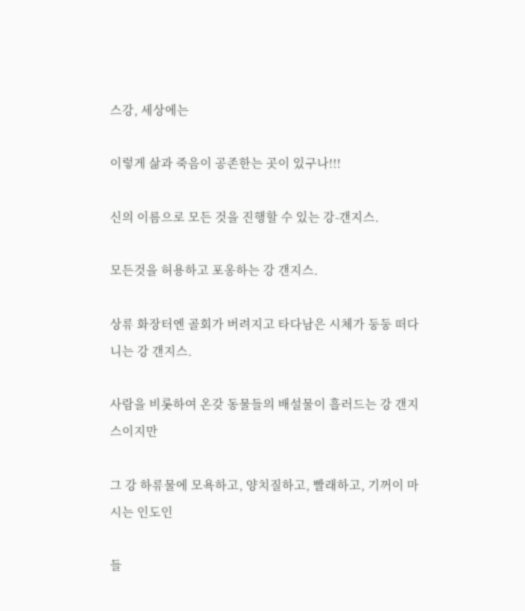스강, 세상에는

이렇게 삶과 죽음이 공존한는 곳이 있구나!!!

신의 이름으로 모든 것을 진행할 수 있는 강-갠지스.

모든것을 허용하고 포옹하는 강 갠지스.

상류 화장터엔 골회가 버려지고 타다남은 시체가 둥둥 떠다니는 강 갠지스.

사람을 비롯하여 온갖 동물들의 배설물이 흘러드는 강 갠지스이지만

그 강 하류물에 모욕하고, 양치질하고, 빨래하고, 기꺼이 마시는 인도인

들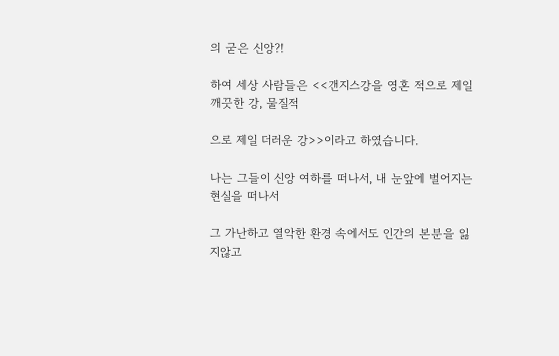의 굳은 신앙?!

하여 세상 사람들은 <<갠지스강을 영혼 적으로 제일 깨끗한 강, 물질적

으로 제일 더러운 강>>이라고 하였습니다.

나는 그들이 신앙 여하를 떠나서, 내 눈앞에 벌어지는 현실을 떠나서

그 가난하고 열악한 환경 속에서도 인간의 본분을 잃지않고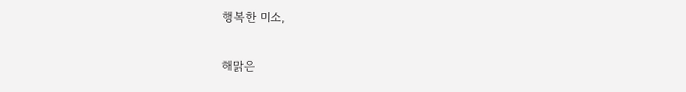행복한 미소,

해맑은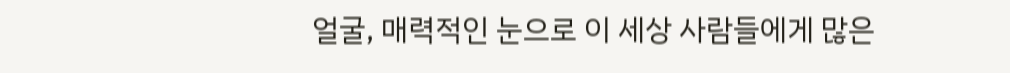얼굴, 매력적인 눈으로 이 세상 사람들에게 많은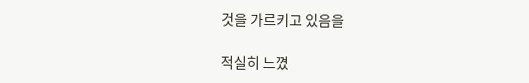것을 가르키고 있음을

적실히 느꼈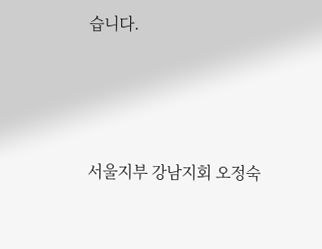습니다.





서울지부 강남지회 오정숙